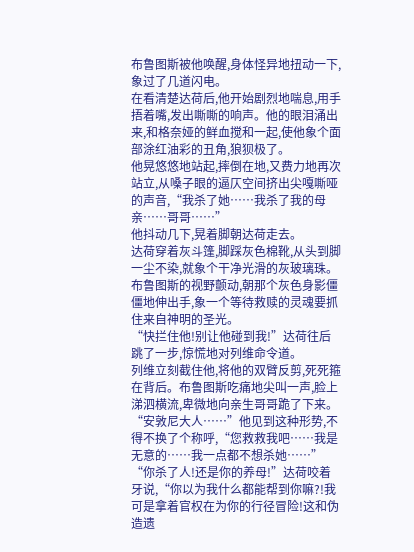布鲁图斯被他唤醒,身体怪异地扭动一下,象过了几道闪电。
在看清楚达荷后,他开始剧烈地喘息,用手捂着嘴,发出嘶嘶的响声。他的眼泪涌出来,和格奈娅的鲜血搅和一起,使他象个面部涂红油彩的丑角,狼狈极了。
他晃悠悠地站起,摔倒在地,又费力地再次站立,从嗓子眼的逼仄空间挤出尖嘎嘶哑的声音,“我杀了她……我杀了我的母亲……哥哥……”
他抖动几下,晃着脚朝达荷走去。
达荷穿着灰斗篷,脚踩灰色棉靴,从头到脚一尘不染,就象个干净光滑的灰玻璃珠。
布鲁图斯的视野颤动,朝那个灰色身影僵僵地伸出手,象一个等待救赎的灵魂要抓住来自神明的圣光。
“快拦住他!别让他碰到我!”达荷往后跳了一步,惊慌地对列维命令道。
列维立刻截住他,将他的双臂反剪,死死箍在背后。布鲁图斯吃痛地尖叫一声,脸上涕泗横流,卑微地向亲生哥哥跪了下来。
“安敦尼大人……”他见到这种形势,不得不换了个称呼,“您救救我吧……我是无意的……我一点都不想杀她……”
“你杀了人!还是你的养母!”达荷咬着牙说,“你以为我什么都能帮到你嘛?!我可是拿着官权在为你的行径冒险!这和伪造遗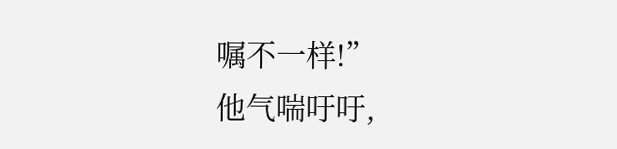嘱不一样!”
他气喘吁吁,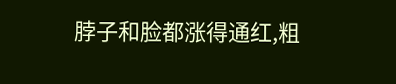脖子和脸都涨得通红,粗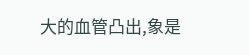大的血管凸出,象是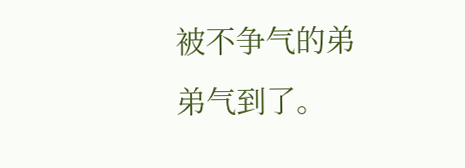被不争气的弟弟气到了。